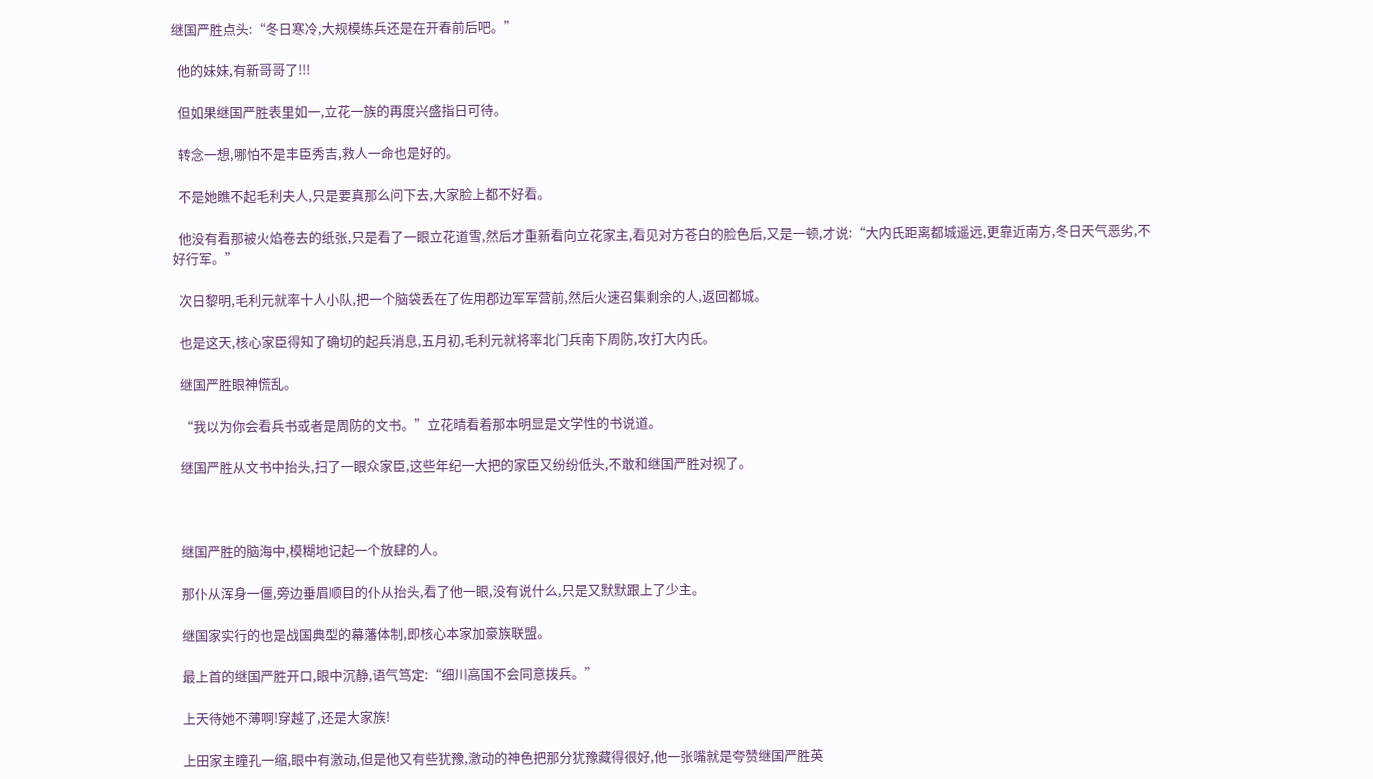继国严胜点头:“冬日寒冷,大规模练兵还是在开春前后吧。”

  他的妹妹,有新哥哥了!!!

  但如果继国严胜表里如一,立花一族的再度兴盛指日可待。

  转念一想,哪怕不是丰臣秀吉,救人一命也是好的。

  不是她瞧不起毛利夫人,只是要真那么问下去,大家脸上都不好看。

  他没有看那被火焰卷去的纸张,只是看了一眼立花道雪,然后才重新看向立花家主,看见对方苍白的脸色后,又是一顿,才说:“大内氏距离都城遥远,更靠近南方,冬日天气恶劣,不好行军。”

  次日黎明,毛利元就率十人小队,把一个脑袋丢在了佐用郡边军军营前,然后火速召集剩余的人,返回都城。

  也是这天,核心家臣得知了确切的起兵消息,五月初,毛利元就将率北门兵南下周防,攻打大内氏。

  继国严胜眼神慌乱。

  “我以为你会看兵书或者是周防的文书。”立花晴看着那本明显是文学性的书说道。

  继国严胜从文书中抬头,扫了一眼众家臣,这些年纪一大把的家臣又纷纷低头,不敢和继国严胜对视了。



  继国严胜的脑海中,模糊地记起一个放肆的人。

  那仆从浑身一僵,旁边垂眉顺目的仆从抬头,看了他一眼,没有说什么,只是又默默跟上了少主。

  继国家实行的也是战国典型的幕藩体制,即核心本家加豪族联盟。

  最上首的继国严胜开口,眼中沉静,语气笃定:“细川高国不会同意拨兵。”

  上天待她不薄啊!穿越了,还是大家族!

  上田家主瞳孔一缩,眼中有激动,但是他又有些犹豫,激动的神色把那分犹豫藏得很好,他一张嘴就是夸赞继国严胜英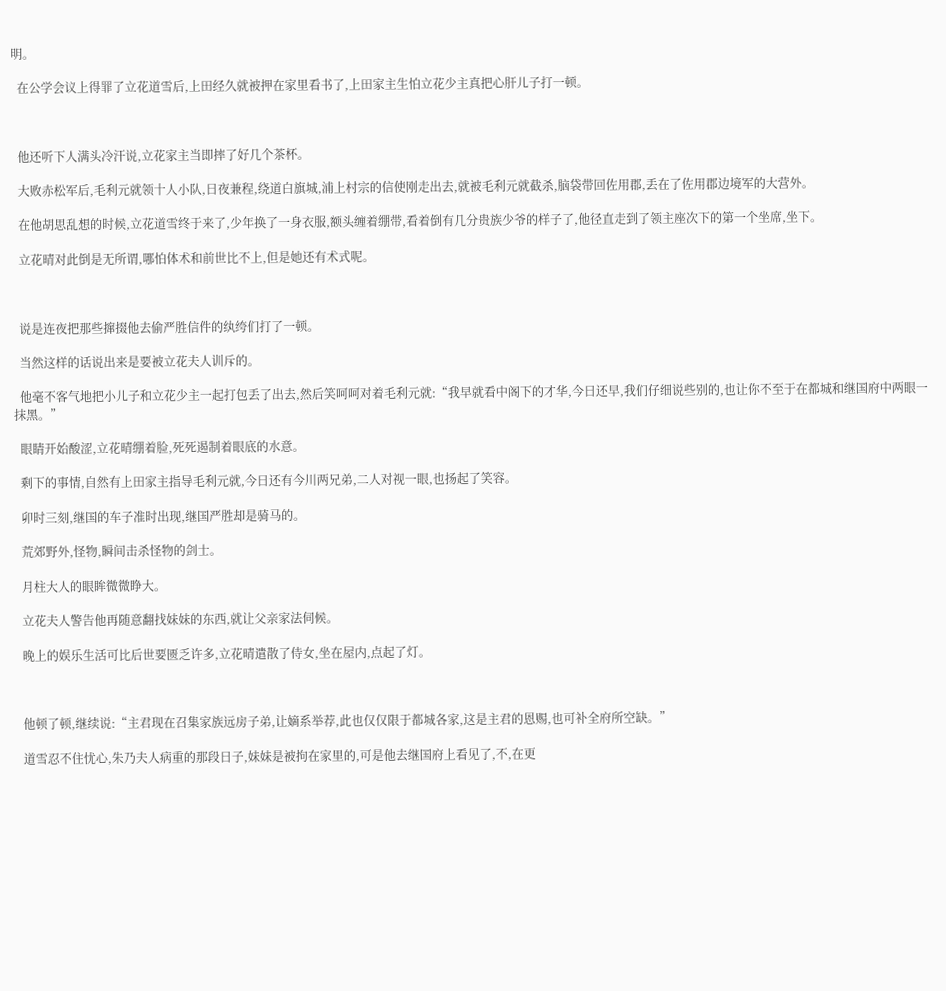明。

  在公学会议上得罪了立花道雪后,上田经久就被押在家里看书了,上田家主生怕立花少主真把心肝儿子打一顿。



  他还听下人满头冷汗说,立花家主当即摔了好几个茶杯。

  大败赤松军后,毛利元就领十人小队,日夜兼程,绕道白旗城,浦上村宗的信使刚走出去,就被毛利元就截杀,脑袋带回佐用郡,丢在了佐用郡边境军的大营外。

  在他胡思乱想的时候,立花道雪终于来了,少年换了一身衣服,额头缠着绷带,看着倒有几分贵族少爷的样子了,他径直走到了领主座次下的第一个坐席,坐下。

  立花晴对此倒是无所谓,哪怕体术和前世比不上,但是她还有术式呢。



  说是连夜把那些撺掇他去偷严胜信件的纨绔们打了一顿。

  当然这样的话说出来是要被立花夫人训斥的。

  他毫不客气地把小儿子和立花少主一起打包丢了出去,然后笑呵呵对着毛利元就:“我早就看中阁下的才华,今日还早,我们仔细说些别的,也让你不至于在都城和继国府中两眼一抹黑。”

  眼睛开始酸涩,立花晴绷着脸,死死遏制着眼底的水意。

  剩下的事情,自然有上田家主指导毛利元就,今日还有今川两兄弟,二人对视一眼,也扬起了笑容。

  卯时三刻,继国的车子准时出现,继国严胜却是骑马的。

  荒郊野外,怪物,瞬间击杀怪物的剑士。

  月柱大人的眼眸微微睁大。

  立花夫人警告他再随意翻找妹妹的东西,就让父亲家法伺候。

  晚上的娱乐生活可比后世要匮乏许多,立花晴遣散了侍女,坐在屋内,点起了灯。



  他顿了顿,继续说:“主君现在召集家族远房子弟,让嫡系举荐,此也仅仅限于都城各家,这是主君的恩赐,也可补全府所空缺。”

  道雪忍不住忧心,朱乃夫人病重的那段日子,妹妹是被拘在家里的,可是他去继国府上看见了,不,在更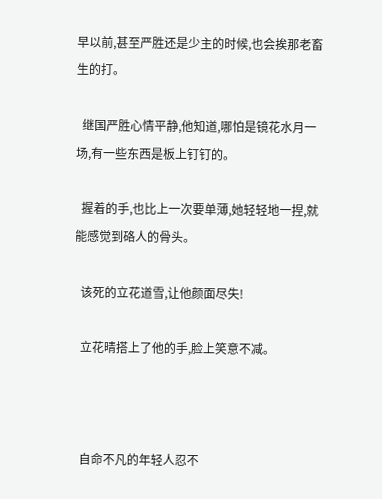早以前,甚至严胜还是少主的时候,也会挨那老畜生的打。

  继国严胜心情平静,他知道,哪怕是镜花水月一场,有一些东西是板上钉钉的。

  握着的手,也比上一次要单薄,她轻轻地一捏,就能感觉到硌人的骨头。

  该死的立花道雪,让他颜面尽失!

  立花晴搭上了他的手,脸上笑意不减。



  自命不凡的年轻人忍不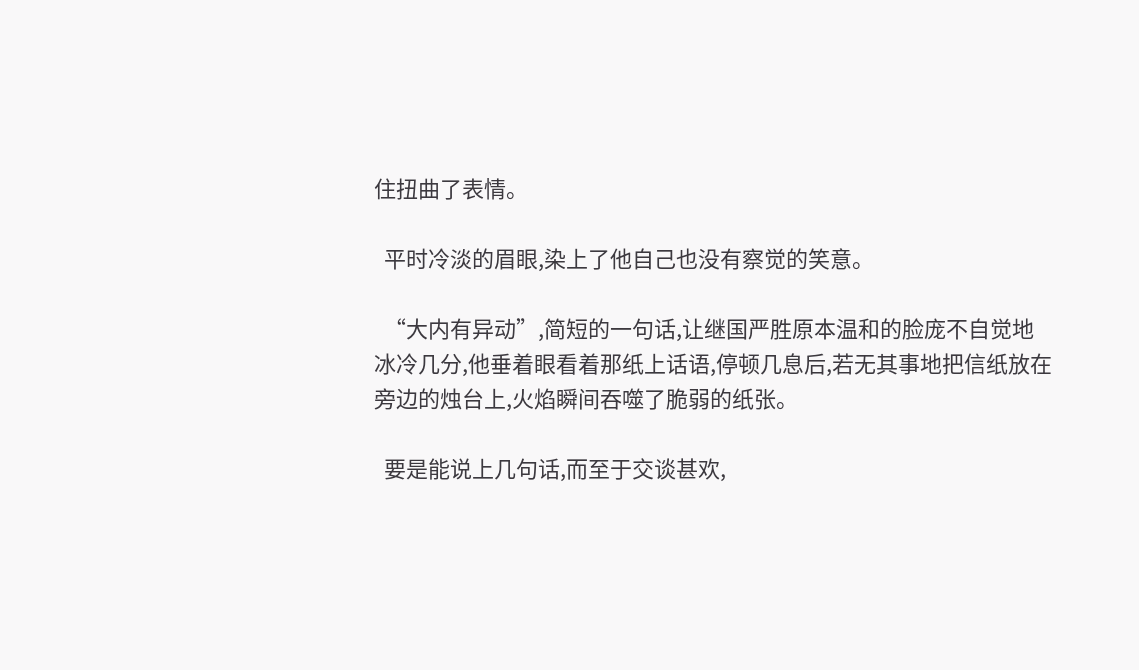住扭曲了表情。

  平时冷淡的眉眼,染上了他自己也没有察觉的笑意。

  “大内有异动”,简短的一句话,让继国严胜原本温和的脸庞不自觉地冰冷几分,他垂着眼看着那纸上话语,停顿几息后,若无其事地把信纸放在旁边的烛台上,火焰瞬间吞噬了脆弱的纸张。

  要是能说上几句话,而至于交谈甚欢,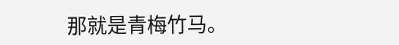那就是青梅竹马。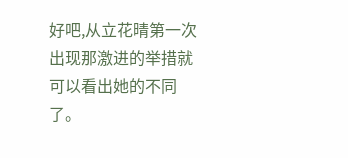好吧,从立花晴第一次出现那激进的举措就可以看出她的不同了。